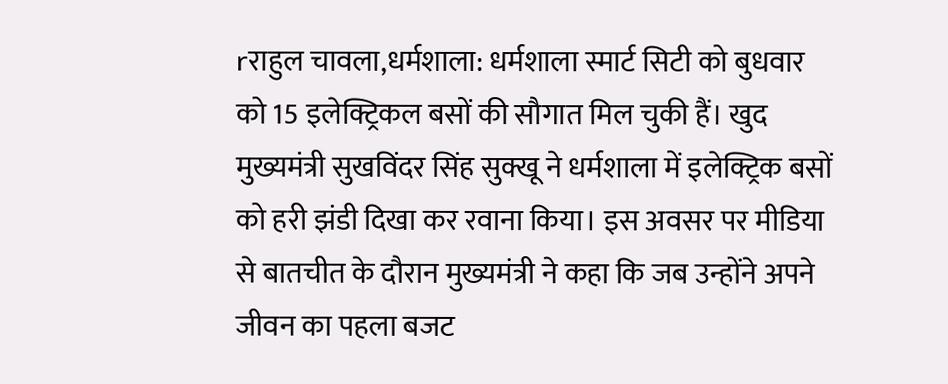rराहुल चावला,धर्मशाला: धर्मशाला स्मार्ट सिटी को बुधवार को 15 इलेक्ट्रिकल बसों की सौगात मिल चुकी हैं। खुद मुख्यमंत्री सुखविंदर सिंह सुक्खू ने धर्मशाला में इलेक्ट्रिक बसों को हरी झंडी दिखा कर रवाना किया। इस अवसर पर मीडिया से बातचीत के दौरान मुख्यमंत्री ने कहा कि जब उन्होंने अपने जीवन का पहला बजट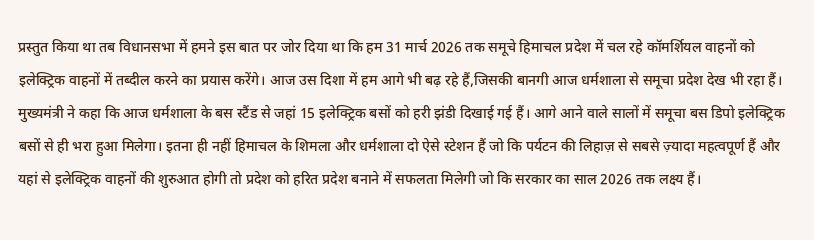प्रस्तुत किया था तब विधानसभा में हमने इस बात पर जोर दिया था कि हम 31 मार्च 2026 तक समूचे हिमाचल प्रदेश में चल रहे कॉमर्शियल वाहनों को इलेक्ट्रिक वाहनों में तब्दील करने का प्रयास करेंगे। आज उस दिशा में हम आगे भी बढ़ रहे हैं,जिसकी बानगी आज धर्मशाला से समूचा प्रदेश देख भी रहा हैं।
मुख्यमंत्री ने कहा कि आज धर्मशाला के बस स्टैंड से जहां 15 इलेक्ट्रिक बसों को हरी झंडी दिखाई गई हैं। आगे आने वाले सालों में समूचा बस डिपो इलेक्ट्रिक बसों से ही भरा हुआ मिलेगा। इतना ही नहीं हिमाचल के शिमला और धर्मशाला दो ऐसे स्टेशन हैं जो कि पर्यटन की लिहाज़ से सबसे ज़्यादा महत्वपूर्ण हैं और यहां से इलेक्ट्रिक वाहनों की शुरुआत होगी तो प्रदेश को हरित प्रदेश बनाने में सफलता मिलेगी जो कि सरकार का साल 2026 तक लक्ष्य हैं।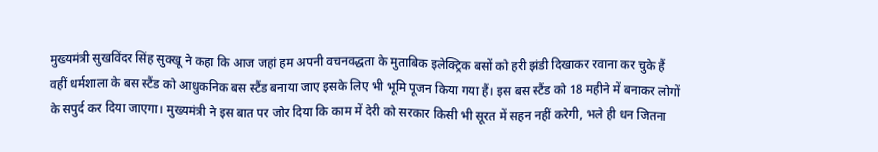मुख्यमंत्री सुखविंदर सिंह सुक्खू ने कहा कि आज जहां हम अपनी वचनवद्धता के मुताबिक इलेक्ट्रिक बसों को हरी झंडी दिखाकर रवाना कर चुके हैं वहीं धर्मशाला के बस स्टैंड को आधुकनिक बस स्टैंड बनाया जाए इसके लिए भी भूमि पूजन किया गया हैं। इस बस स्टैंड को 18 महीने में बनाकर लोगों के सपुर्द कर दिया जाएगा। मुख्यमंत्री ने इस बात पर जोर दिया कि काम में देरी को सरकार किसी भी सूरत में सहन नहीं करेगी, भले ही धन जितना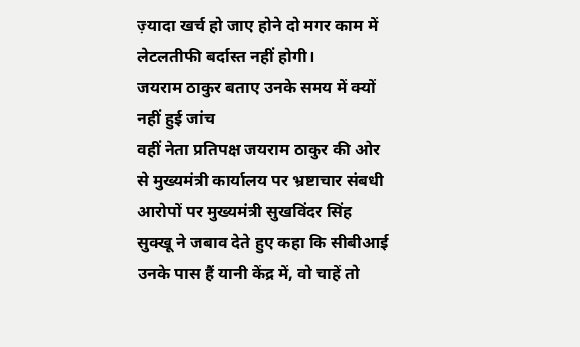ज़्यादा खर्च हो जाए होने दो मगर काम में लेटलतीफी बर्दास्त नहीं होगी।
जयराम ठाकुर बताए उनके समय में क्यों नहीं हुई जांच
वहीं नेता प्रतिपक्ष जयराम ठाकुर की ओर से मुख्यमंत्री कार्यालय पर भ्रष्टाचार संबधी आरोपों पर मुख्यमंत्री सुखविंदर सिंह सुक्खू ने जबाव देते हुए कहा कि सीबीआई उनके पास हैं यानी केंद्र में, वो चाहें तो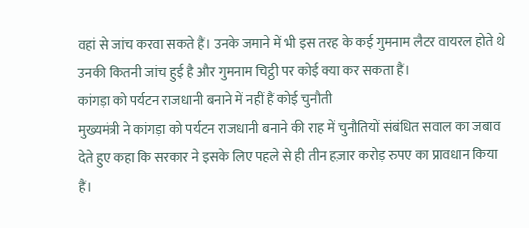वहां से जांच करवा सकते हैं। उनके जमाने में भी इस तरह के कई गुमनाम लैटर वायरल होते थे उनकी कितनी जांच हुई है और गुमनाम चिट्ठी पर कोई क्या कर सकता हैं।
कांगड़ा को पर्यटन राजधानी बनाने में नहीं हैं कोई चुनौती
मुख्यमंत्री ने कांगड़ा को पर्यटन राजधानी बनाने की राह में चुनौतियों संबंधित सवाल का जबाव देते हुए कहा कि सरकार ने इसके लिए पहले से ही तीन हज़ार करोड़ रुपए का प्रावधान किया हैं।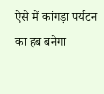ऐसे में कांगड़ा पर्यटन का हब बनेगा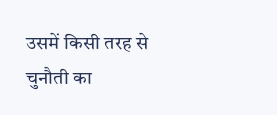उसमें किसी तरह से चुनौती का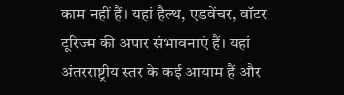काम नहीं हैं। यहां हैल्थ, एडवेंचर, वॉटर टूरिज्म की अपार संभावनाएं हैं। यहां अंतरराष्ट्रीय स्तर के कई आयाम हैं और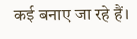कई बनाए जा रहे हैं।